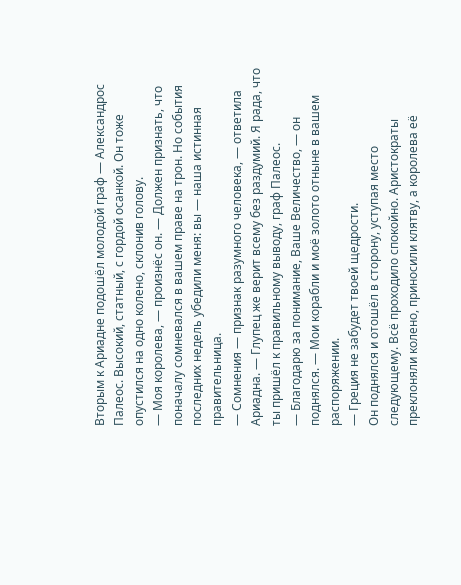Вторым к Ариадне подошёл молодой граф — Александрос Палеос. Высокий, статный, с гордой осанкой. Он тоже опустился на одно колено, склонив голову.
— Моя королева, — произнёс он. — Должен признать, что поначалу сомневался в вашем праве на трон. Но события последних недель убедили меня: вы — наша истинная правительница.
— Сомнения — признак разумного человека, — ответила Ариадна. — Глупец же верит всему без раздумий. Я рада, что ты пришёл к правильному выводу, граф Палеос.
— Благодарю за понимание, Ваше Величество, — он поднялся. — Мои корабли и моё золото отныне в вашем распоряжении.
— Греция не забудет твоей щедрости.
Он поднялся и отошёл в сторону, уступая место следующему. Всё проходило спокойно. Аристократы преклоняли колено, приносили клятву, а королева её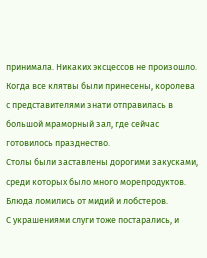принимала. Никаких эксцессов не произошло.
Когда все клятвы были принесены, королева с представителями знати отправилась в большой мраморный зал, где сейчас готовилось празднество.
Столы были заставлены дорогими закусками, среди которых было много морепродуктов. Блюда ломились от мидий и лобстеров.
С украшениями слуги тоже постарались, и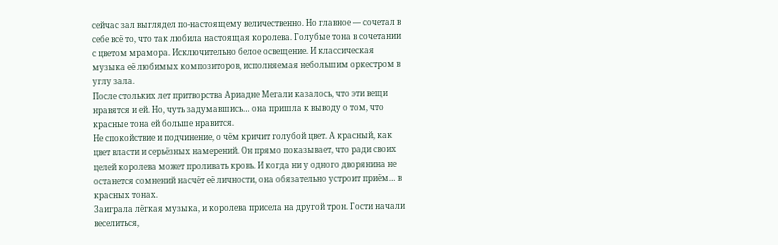сейчас зал выглядел по-настоящему величественно. Но главное — сочетал в себе всё то, что так любила настоящая королева. Голубые тона в сочетании с цветом мрамора. Исключительно белое освещение. И классическая музыка её любимых композиторов, исполняемая небольшим оркестром в углу зала.
После стольких лет притворства Ариадне Мегали казалось, что эти вещи нравятся и ей. Но, чуть задумавшись… она пришла к выводу о том, что красные тона ей больше нравится.
Не спокойствие и подчинение, о чём кричит голубой цвет. А красный, как цвет власти и серьёзных намерений. Он прямо показывает, что ради своих целей королева может проливать кровь. И когда ни у одного дворянина не останется сомнений насчёт её личности, она обязательно устроит приём… в красных тонах.
Заиграла лёгкая музыка, и королева присела на другой трон. Гости начали веселиться,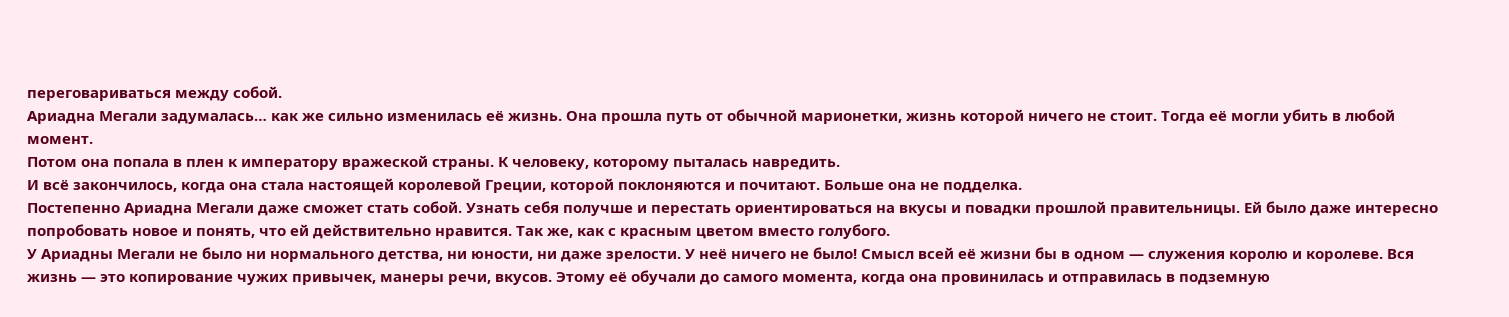переговариваться между собой.
Ариадна Мегали задумалась… как же сильно изменилась её жизнь. Она прошла путь от обычной марионетки, жизнь которой ничего не стоит. Тогда её могли убить в любой момент.
Потом она попала в плен к императору вражеской страны. К человеку, которому пыталась навредить.
И всё закончилось, когда она стала настоящей королевой Греции, которой поклоняются и почитают. Больше она не подделка.
Постепенно Ариадна Мегали даже сможет стать собой. Узнать себя получше и перестать ориентироваться на вкусы и повадки прошлой правительницы. Ей было даже интересно попробовать новое и понять, что ей действительно нравится. Так же, как с красным цветом вместо голубого.
У Ариадны Мегали не было ни нормального детства, ни юности, ни даже зрелости. У неё ничего не было! Смысл всей её жизни бы в одном — служения королю и королеве. Вся жизнь — это копирование чужих привычек, манеры речи, вкусов. Этому её обучали до самого момента, когда она провинилась и отправилась в подземную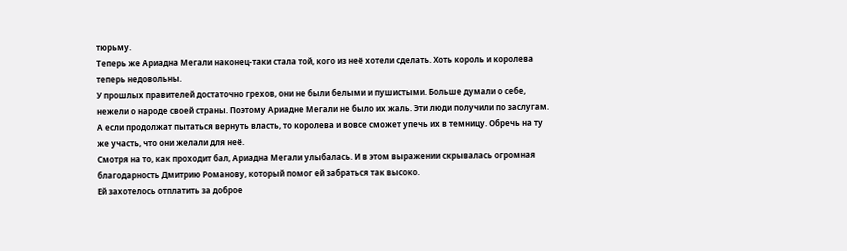тюрьму.
Теперь же Ариадна Мегали наконец-таки стала той, кого из неё хотели сделать. Хоть король и королева теперь недовольны.
У прошлых правителей достаточно грехов, они не были белыми и пушистыми. Больше думали о себе, нежели о народе своей страны. Поэтому Ариадне Мегали не было их жаль. Эти люди получили по заслугам.
А если продолжат пытаться вернуть власть, то королева и вовсе сможет упечь их в темницу. Обречь на ту же участь, что они желали для неё.
Смотря на то, как проходит бал, Ариадна Мегали улыбалась. И в этом выражении скрывалась огромная благодарность Дмитрию Романову, который помог ей забраться так высоко.
Ей захотелось отплатить за доброе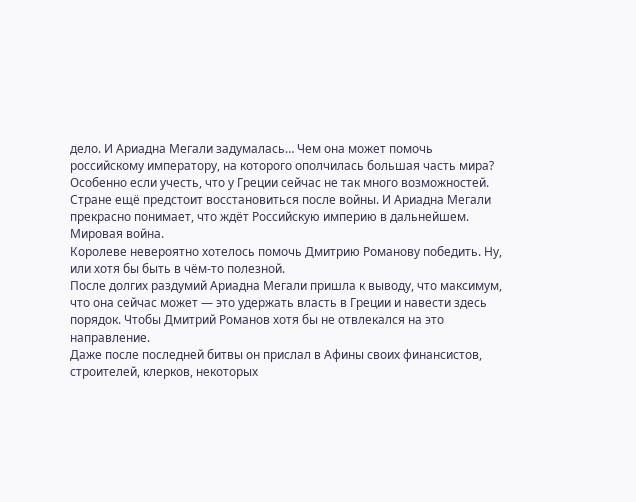дело. И Ариадна Мегали задумалась… Чем она может помочь российскому императору, на которого ополчилась большая часть мира?
Особенно если учесть, что у Греции сейчас не так много возможностей. Стране ещё предстоит восстановиться после войны. И Ариадна Мегали прекрасно понимает, что ждёт Российскую империю в дальнейшем.
Мировая война.
Королеве невероятно хотелось помочь Дмитрию Романову победить. Ну, или хотя бы быть в чём-то полезной.
После долгих раздумий Ариадна Мегали пришла к выводу, что максимум, что она сейчас может — это удержать власть в Греции и навести здесь порядок. Чтобы Дмитрий Романов хотя бы не отвлекался на это направление.
Даже после последней битвы он прислал в Афины своих финансистов, строителей, клерков, некоторых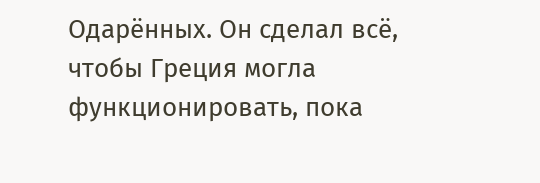Одарённых. Он сделал всё, чтобы Греция могла функционировать, пока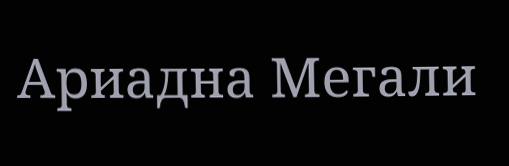Ариадна Мегали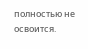полностью не освоится.